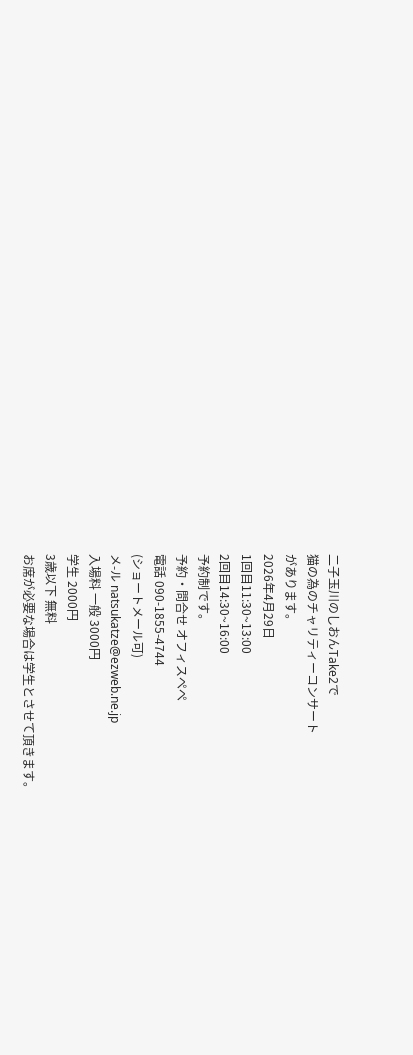二子玉川のしおんTake2で
猫の為のチャリティーコンサート
があります。
2026年4月29日
1回目11:30~13:00
2回目14:30~16:00
予約制です。
予約・問合せ オフィスぺぺ
電話 090-1855-4744
(ショートメール可)
メ-ル natsukatze@ezweb.ne.jp
入場料 一般 3000円
学生 2000円
3歳以下 無料
お席が必要な場合は学生とさせて頂きます。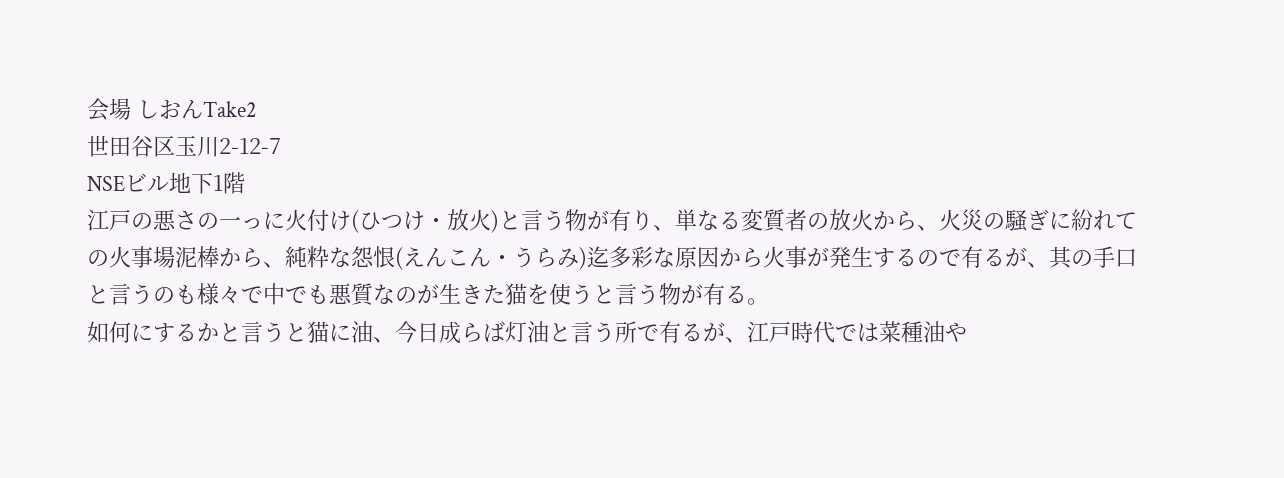会場 しおんTake2
世田谷区玉川2-12-7
NSEビル地下1階
江戸の悪さの一っに火付け(ひつけ・放火)と言う物が有り、単なる変質者の放火から、火災の騒ぎに紛れての火事場泥棒から、純粋な怨恨(えんこん・うらみ)迄多彩な原因から火事が発生するので有るが、其の手口と言うのも様々で中でも悪質なのが生きた猫を使うと言う物が有る。
如何にするかと言うと猫に油、今日成らば灯油と言う所で有るが、江戸時代では菜種油や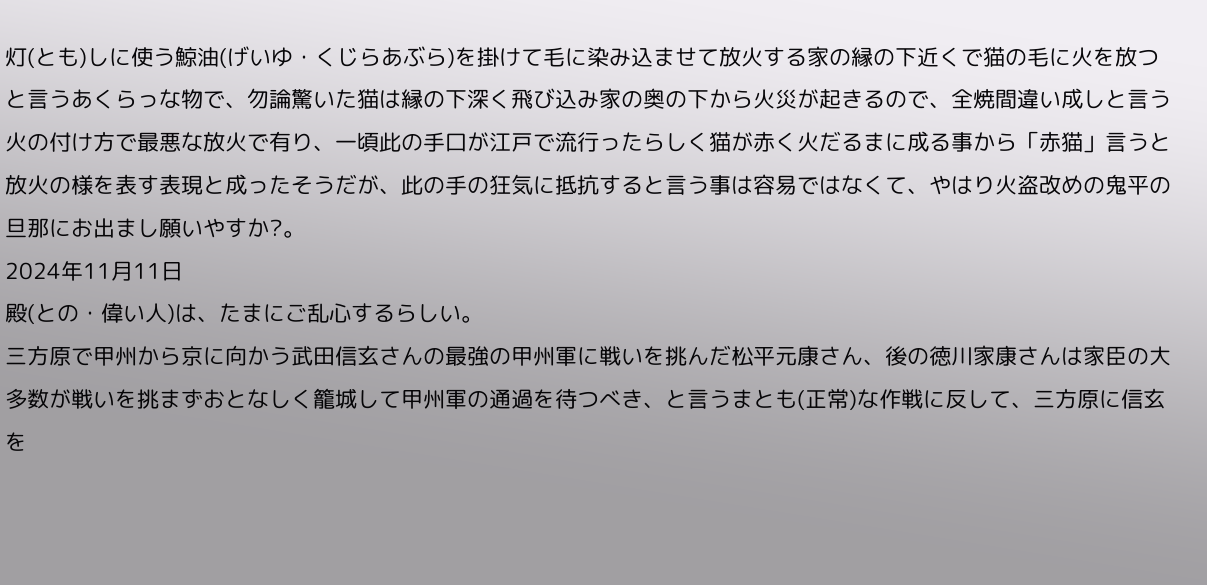灯(とも)しに使う鯨油(げいゆ・くじらあぶら)を掛けて毛に染み込ませて放火する家の縁の下近くで猫の毛に火を放つと言うあくらっな物で、勿論驚いた猫は縁の下深く飛び込み家の奥の下から火災が起きるので、全焼間違い成しと言う火の付け方で最悪な放火で有り、一頃此の手口が江戸で流行ったらしく猫が赤く火だるまに成る事から「赤猫」言うと放火の様を表す表現と成ったそうだが、此の手の狂気に抵抗すると言う事は容易ではなくて、やはり火盗改めの鬼平の旦那にお出まし願いやすか?。
2024年11月11日
殿(との・偉い人)は、たまにご乱心するらしい。
三方原で甲州から京に向かう武田信玄さんの最強の甲州軍に戦いを挑んだ松平元康さん、後の徳川家康さんは家臣の大多数が戦いを挑まずおとなしく籠城して甲州軍の通過を待つべき、と言うまとも(正常)な作戦に反して、三方原に信玄を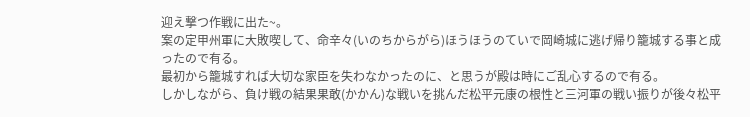迎え撃つ作戦に出た~。
案の定甲州軍に大敗喫して、命辛々(いのちからがら)ほうほうのていで岡崎城に逃げ帰り籠城する事と成ったので有る。
最初から籠城すれば大切な家臣を失わなかったのに、と思うが殿は時にご乱心するので有る。
しかしながら、負け戦の結果果敢(かかん)な戦いを挑んだ松平元康の根性と三河軍の戦い振りが後々松平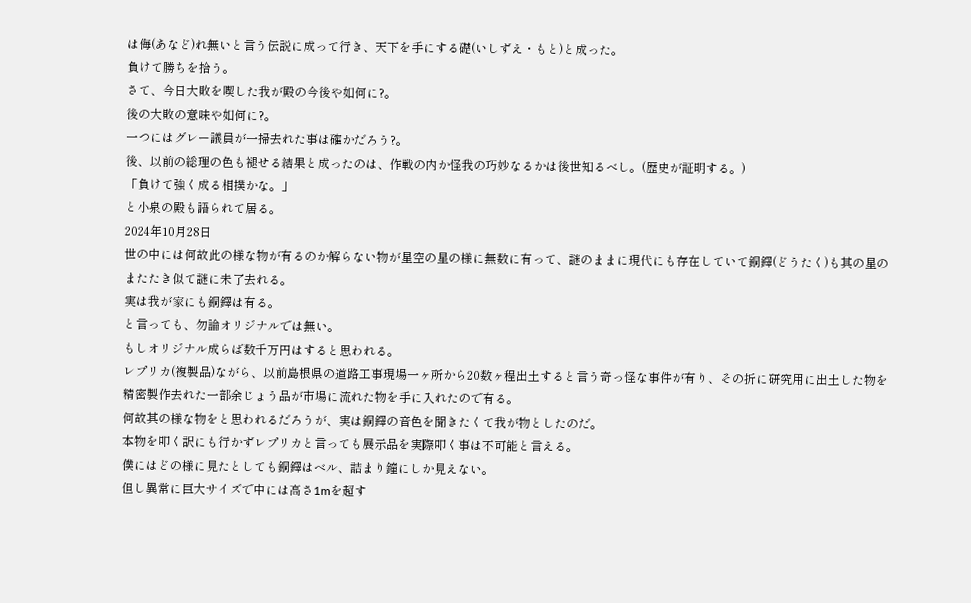は侮(あなど)れ無いと言う伝説に成って行き、天下を手にする礎(いしずえ・もと)と成った。
負けて勝ちを拾う。
さて、今日大敗を喫した我が殿の今後や如何に?。
後の大敗の意味や如何に?。
一つにはグレー議員が一掃去れた事は確かだろう?。
後、以前の総理の色も褪せる結果と成ったのは、作戦の内か怪我の巧妙なるかは後世知るべし。(歴史が証明する。)
「負けて強く成る相撲かな。」
と小泉の殿も語られて居る。
2024年10月28日
世の中には何故此の様な物が有るのか解らない物が星空の星の様に無数に有って、謎のままに現代にも存在していて銅鐸(どうたく)も其の星のまたたき似て謎に未了去れる。
実は我が家にも銅鐸は有る。
と言っても、勿論オリジナルでは無い。
もしオリジナル成らば数千万円はすると思われる。
レプリカ(複製品)ながら、以前島根県の道路工事現場一ヶ所から20数ヶ程出土すると言う奇っ怪な事件が有り、その折に研究用に出土した物を精密製作去れた一部余じょう品が市場に流れた物を手に入れたので有る。
何故其の様な物をと思われるだろうが、実は銅鐸の音色を聞きたくて我が物としたのだ。
本物を叩く訳にも行かずレプリカと言っても展示品を実際叩く事は不可能と言える。
僕にはどの様に見たとしても銅鐸はベル、詰まり鐘にしか見えない。
但し異常に巨大サイズで中には高さ1mを超す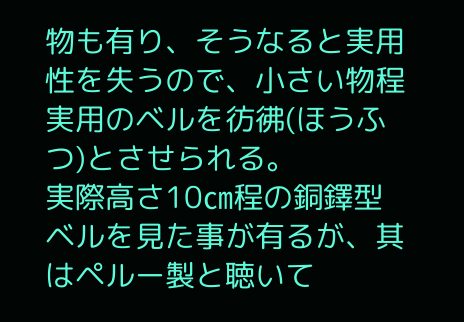物も有り、そうなると実用性を失うので、小さい物程実用のベルを彷彿(ほうふつ)とさせられる。
実際高さ10㎝程の銅鐸型ベルを見た事が有るが、其はペルー製と聴いて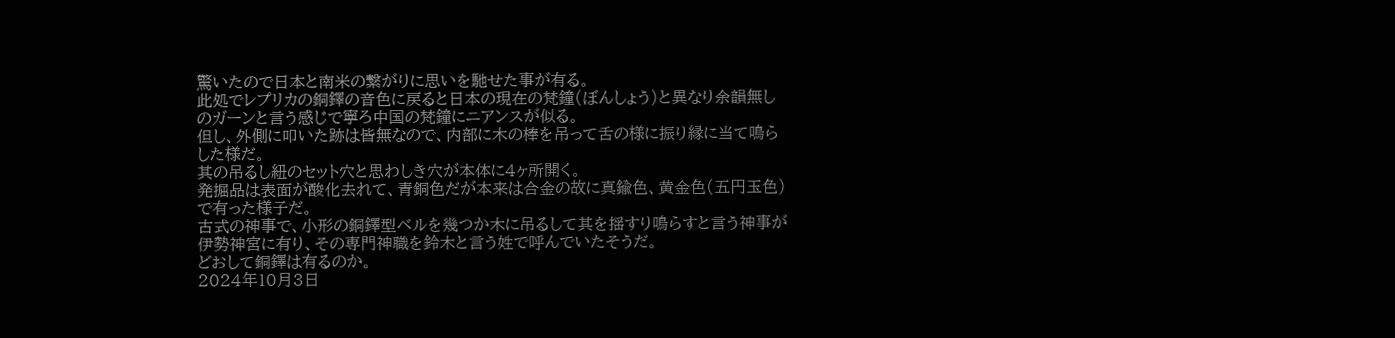驚いたので日本と南米の繋がりに思いを馳せた事が有る。
此処でレプリカの銅鐸の音色に戻ると日本の現在の梵鐘(ぼんしょう)と異なり余韻無しのガーンと言う感じで寧ろ中国の梵鐘にニアンスが似る。
但し、外側に叩いた跡は皆無なので、内部に木の棒を吊って舌の様に振り縁に当て鳴らした様だ。
其の吊るし紐のセット穴と思わしき穴が本体に4ヶ所開く。
発掘品は表面が酸化去れて、青銅色だが本来は合金の故に真鍮色、黄金色(五円玉色)で有った様子だ。
古式の神事で、小形の銅鐸型ベルを幾つか木に吊るして其を揺すり鳴らすと言う神事が伊勢神宮に有り、その専門神職を鈴木と言う姓で呼んでいたそうだ。
どおして銅鐸は有るのか。
2024年10月3日